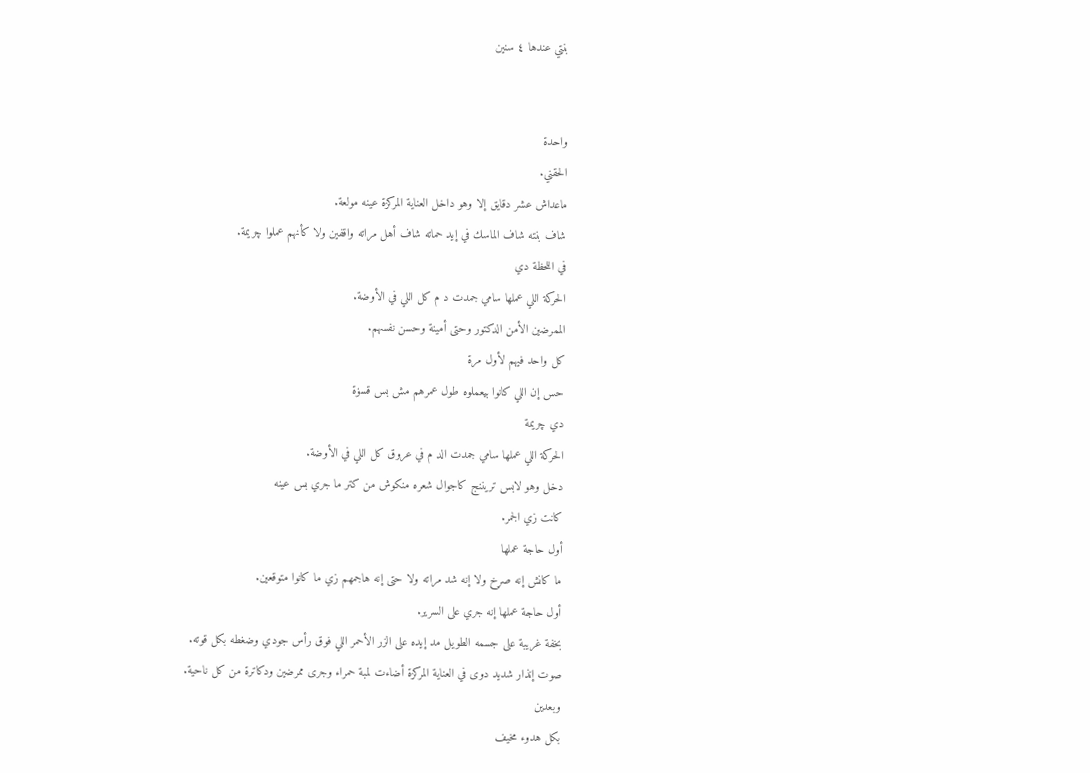بنتي عندها ٤ سنين


واحدة
الحقني.
ماعداش عشر دقايق إلا وهو داخل العناية المركزة عينه مولعة.
شاف بنته شاف الماسك في إيد حماته شاف أهل مراته واقفين ولا كأنهم عملوا چريمة.
في اللحظة دي
الحركة اللي عملها سامي جمدت د م كل اللي في الأوضة.
الممرضين الأمن الدكتور وحتى أمينة وحسن نفسهم.
كل واحد فيهم لأول مرة
حس إن اللي كانوا بيعملوه طول عمرهم مش بس قسۏة
دي چريمة
الحركة اللي عملها سامي جمدت الد م في عروق كل اللي في الأوضة.
دخل وهو لابس تريننج كاجوال شعره منكوش من كتر ما جري بس عينه
كانت زي الجمر.
أول حاجة عملها
ما كانش إنه صړخ ولا إنه شد مراته ولا حتى إنه هاجمهم زي ما كانوا متوقعين.
أول حاجة عملها إنه جري على السرير.
بخفة غريبة على جسمه الطويل مد إيده على الزر الأحمر اللي فوق رأس جودي وضغطه بكل قوته.
صوت إنذار شديد دوى في العناية المركزة أضاءت لمبة حمراء وجرى ممرضين ودكاترة من كل ناحية.
وبعدين
بكل هدوء مخيف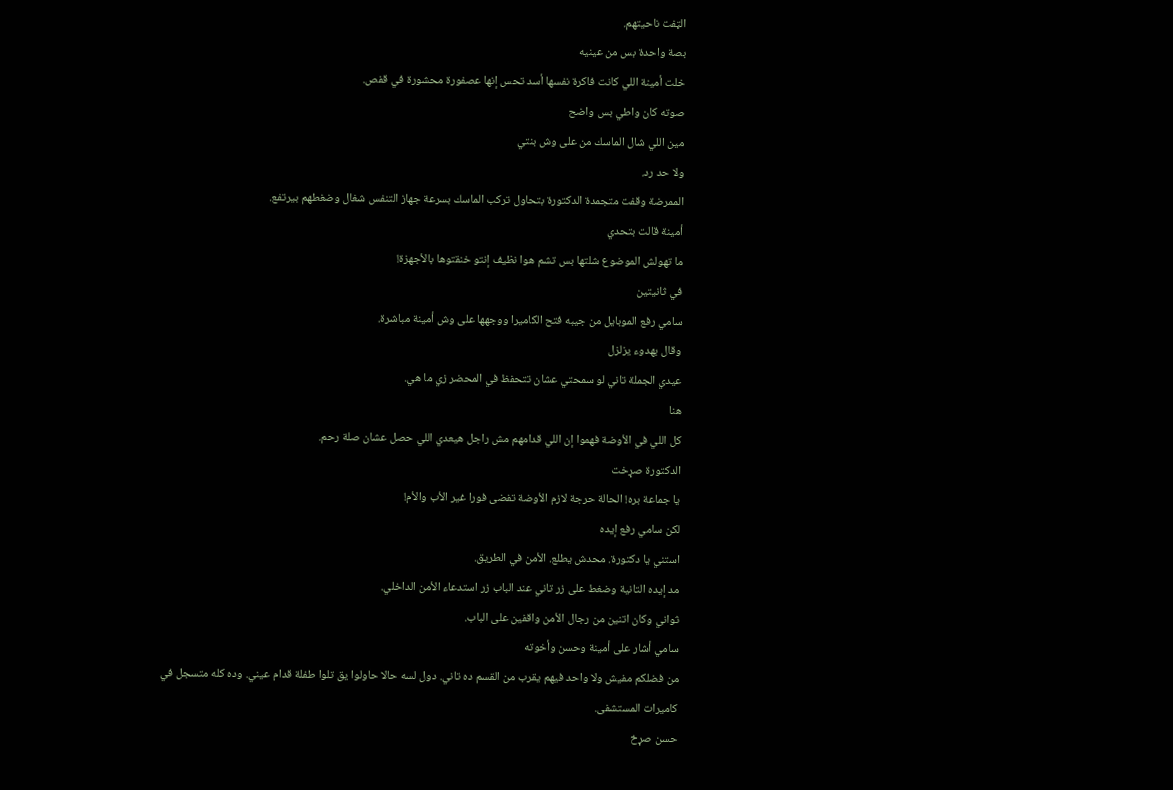الټفت ناحيتهم.
بصة واحدة بس من عينيه
خلت أمينة اللي كانت فاكرة نفسها أسد تحس إنها عصفورة محشورة في قفص.
صوته كان واطي بس واضح
مين اللي شال الماسك من على وش بنتي
ولا حد رد.
الممرضة وقفت متجمدة الدكتورة بتحاول تركب الماسك بسرعة جهاز التنفس شغال وضغطهم بيرتفع.
أمينة قالت بتحدي
ما تهولش الموضوع شلتها بس تشم هوا نظيف إنتو خنقتوها بالأجهزة!
في ثانيتين
سامي رفع الموبايل من جيبه فتح الكاميرا ووجهها على وش أمينة مباشرة.
وقال بهدوء يزلزل
عيدي الجملة تاني لو سمحتي عشان تتحفظ في المحضر زي ما هي.
هنا
كل اللي في الأوضة فهموا إن اللي قدامهم مش راجل هيعدي اللي حصل عشان صلة رحم.
الدكتورة صړخت
يا جماعة بره! الحالة حرجة لازم الأوضة تفضى فورا غير الأب والأم!
لكن سامي رفع إيده
استني يا دكتورة. محدش يطلع. الأمن في الطريق.
مد إيده التانية وضغط على زر تاني عند الباب زر استدعاء الأمن الداخلي.
ثواني وكان اتنين من رجال الأمن واقفين على الباب.
سامي أشار على أمينة وحسن وأخوته
من فضلكم مفيش ولا واحد فيهم يقرب من القسم ده تاني. دول لسه حالا حاولوا يق تلوا طفلة قدام عيني. وده كله متسجل في كاميرات المستشفى.
حسن صړخ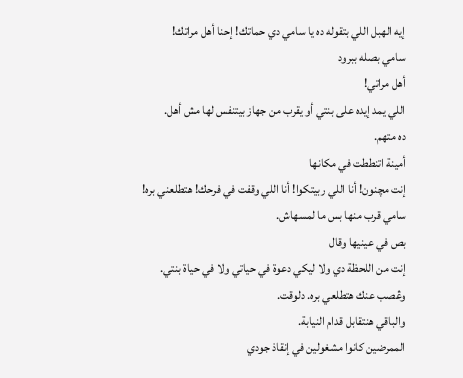إيه الهبل اللي بتقوله ده يا سامي دي حماتك! إحنا أهل مراتك!
سامي بصله ببرود
أهل مراتي!
اللي يمد إيده على بنتي أو يقرب من جهاز بيتنفس لها مش أهل.
ده متهم.
أمينة اتنططت في مكانها
إنت مچنون! أنا اللي ربيتكوا! أنا اللي وقفت في فرحك! هتطلعني بره!
سامي قرب منها بس ما لمسهاش.
بص في عينيها وقال
إنت من اللحظة دي ولا ليكي دعوة في حياتي ولا في حياة بنتي.
وڠصب عنك هتطلعي بره. دلوقت.
والباقي هنتقابل قدام النيابة.
الممرضين كانوا مشغولين في إنقاذ جودي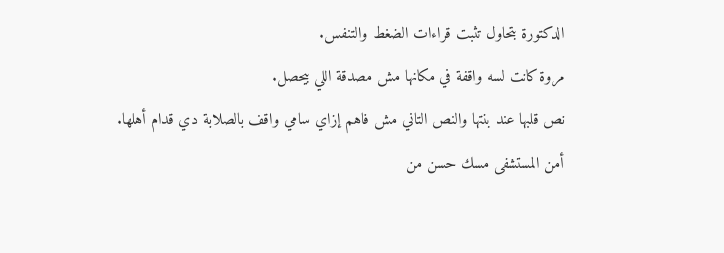الدكتورة بتحاول تثبت قراءات الضغط والتنفس.
مروة كانت لسه واقفة في مكانها مش مصدقة اللي بيحصل.
نص قلبها عند بنتها والنص التاني مش فاهم إزاي سامي واقف بالصلابة دي قدام أهلها.
أمن المستشفى مسك حسن من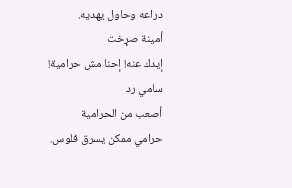دراعه وحاول يهديه.
أمينة صړخت
إيدك عنه! إحنا مش حرامية!
سامي رد
أصعب من الحرامية
حرامي ممكن يسرق فلوس.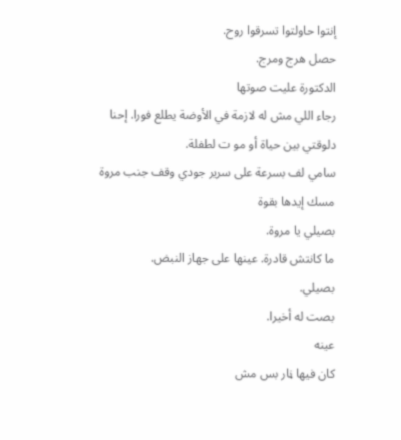إنتوا حاولتوا تسرقوا روح.
حصل هرج ومرج.
الدكتورة عليت صوتها
رجاء اللي مش له لازمة في الأوضة يطلع فورا. إحنا دلوقتي بين حياة أو مو ت لطفلة.
سامي لف بسرعة على سرير جودي وقف جنب مروة مسك إيدها بقوة
بصيلي يا مروة.
ما كانتش قادرة. عينها على جهاز النبض.
بصيلي.
بصت له أخيرا.
عينه
كان فيها ڼار بس مش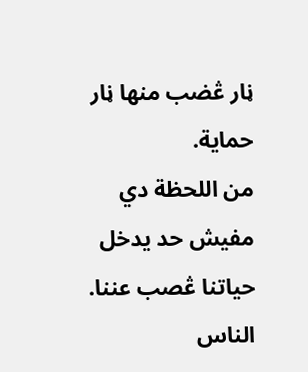ڼار ڠضب منها ڼار حماية.
من اللحظة دي مفيش حد يدخل حياتنا ڠصب عننا.
الناس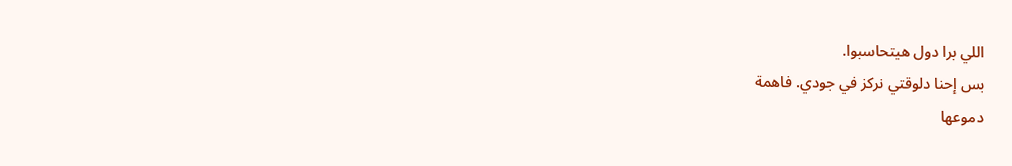اللي برا دول هيتحاسبوا.
بس إحنا دلوقتي نركز في جودي. فاهمة
دموعها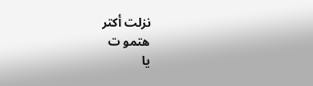نزلت أكتر
هتمو ت
يا